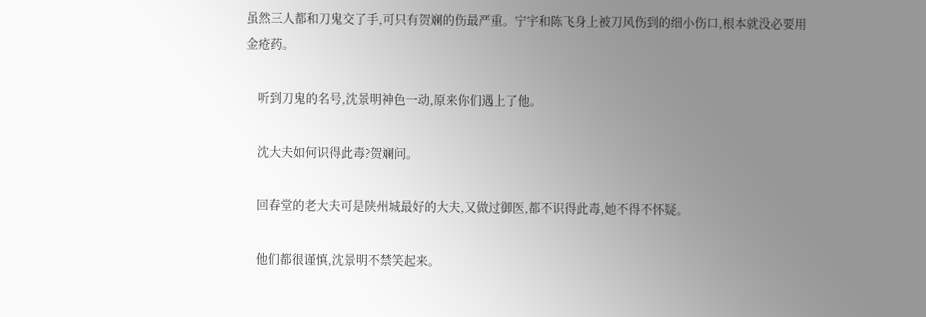虽然三人都和刀鬼交了手,可只有贺斓的伤最严重。宁宇和陈飞身上被刀风伤到的细小伤口,根本就没必要用金疮药。

    听到刀鬼的名号,沈景明神色一动,原来你们遇上了他。

    沈大夫如何识得此毒?贺斓问。

    回春堂的老大夫可是陕州城最好的大夫,又做过御医,都不识得此毒,她不得不怀疑。

    他们都很谨慎,沈景明不禁笑起来。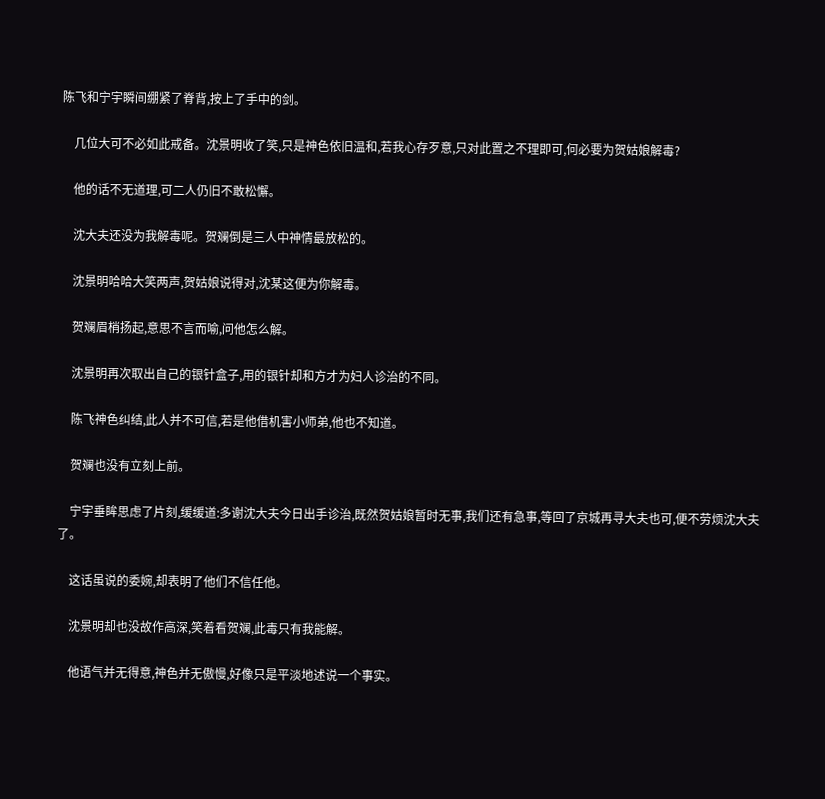陈飞和宁宇瞬间绷紧了脊背,按上了手中的剑。

    几位大可不必如此戒备。沈景明收了笑,只是神色依旧温和,若我心存歹意,只对此置之不理即可,何必要为贺姑娘解毒?

    他的话不无道理,可二人仍旧不敢松懈。

    沈大夫还没为我解毒呢。贺斓倒是三人中神情最放松的。

    沈景明哈哈大笑两声,贺姑娘说得对,沈某这便为你解毒。

    贺斓眉梢扬起,意思不言而喻,问他怎么解。

    沈景明再次取出自己的银针盒子,用的银针却和方才为妇人诊治的不同。

    陈飞神色纠结,此人并不可信,若是他借机害小师弟,他也不知道。

    贺斓也没有立刻上前。

    宁宇垂眸思虑了片刻,缓缓道:多谢沈大夫今日出手诊治,既然贺姑娘暂时无事,我们还有急事,等回了京城再寻大夫也可,便不劳烦沈大夫了。

    这话虽说的委婉,却表明了他们不信任他。

    沈景明却也没故作高深,笑着看贺斓,此毒只有我能解。

    他语气并无得意,神色并无傲慢,好像只是平淡地述说一个事实。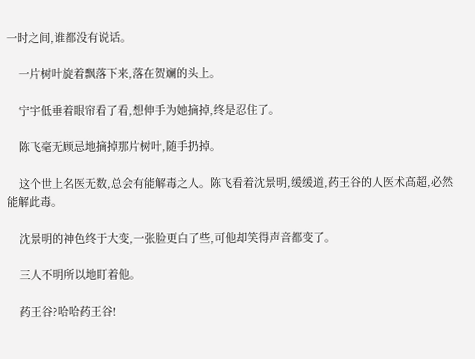一时之间,谁都没有说话。

    一片树叶旋着飘落下来,落在贺斓的头上。

    宁宇低垂着眼帘看了看,想伸手为她摘掉,终是忍住了。

    陈飞毫无顾忌地摘掉那片树叶,随手扔掉。

    这个世上名医无数,总会有能解毒之人。陈飞看着沈景明,缓缓道,药王谷的人医术高超,必然能解此毒。

    沈景明的神色终于大变,一张脸更白了些,可他却笑得声音都变了。

    三人不明所以地盯着他。

    药王谷?哈哈药王谷!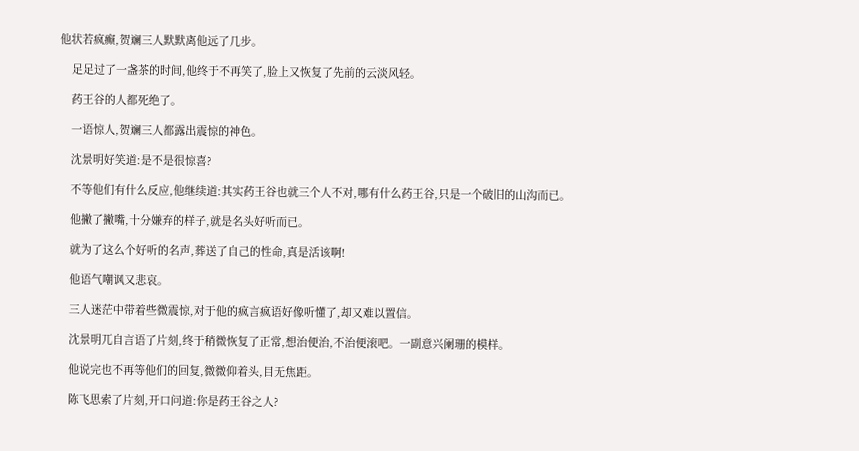他状若疯癫,贺斓三人默默离他远了几步。

    足足过了一盏茶的时间,他终于不再笑了,脸上又恢复了先前的云淡风轻。

    药王谷的人都死绝了。

    一语惊人,贺斓三人都露出震惊的神色。

    沈景明好笑道:是不是很惊喜?

    不等他们有什么反应,他继续道:其实药王谷也就三个人不对,哪有什么药王谷,只是一个破旧的山沟而已。

    他撇了撇嘴,十分嫌弃的样子,就是名头好听而已。

    就为了这么个好听的名声,葬送了自己的性命,真是活该啊!

    他语气嘲讽又悲哀。

    三人迷茫中带着些微震惊,对于他的疯言疯语好像听懂了,却又难以置信。

    沈景明兀自言语了片刻,终于稍微恢复了正常,想治便治,不治便滚吧。一副意兴阑珊的模样。

    他说完也不再等他们的回复,微微仰着头,目无焦距。

    陈飞思索了片刻,开口问道:你是药王谷之人?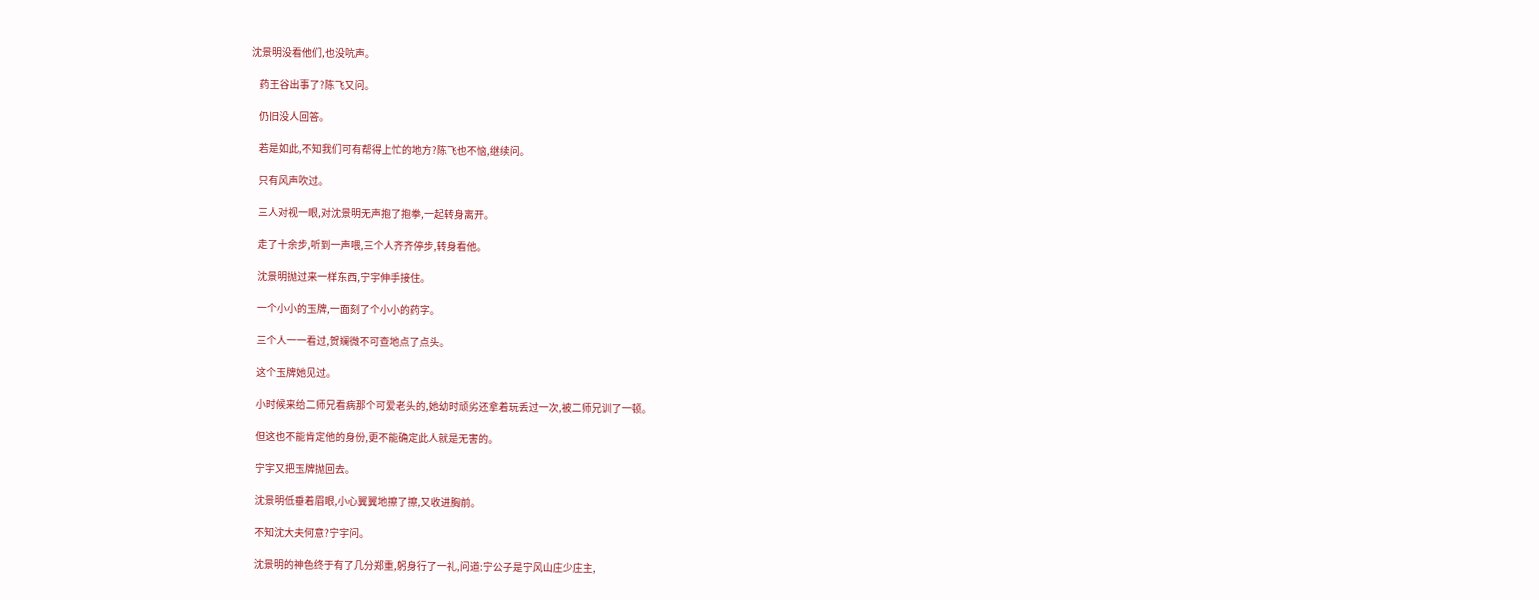沈景明没看他们,也没吭声。

    药王谷出事了?陈飞又问。

    仍旧没人回答。

    若是如此,不知我们可有帮得上忙的地方?陈飞也不恼,继续问。

    只有风声吹过。

    三人对视一眼,对沈景明无声抱了抱拳,一起转身离开。

    走了十余步,听到一声喂,三个人齐齐停步,转身看他。

    沈景明抛过来一样东西,宁宇伸手接住。

    一个小小的玉牌,一面刻了个小小的药字。

    三个人一一看过,贺斓微不可查地点了点头。

    这个玉牌她见过。

    小时候来给二师兄看病那个可爱老头的,她幼时顽劣还拿着玩丢过一次,被二师兄训了一顿。

    但这也不能肯定他的身份,更不能确定此人就是无害的。

    宁宇又把玉牌抛回去。

    沈景明低垂着眉眼,小心翼翼地擦了擦,又收进胸前。

    不知沈大夫何意?宁宇问。

    沈景明的神色终于有了几分郑重,躬身行了一礼,问道:宁公子是宁风山庄少庄主,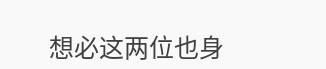想必这两位也身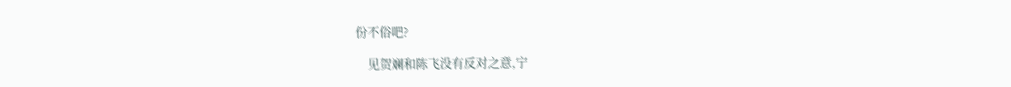份不俗吧?

    见贺斓和陈飞没有反对之意,宁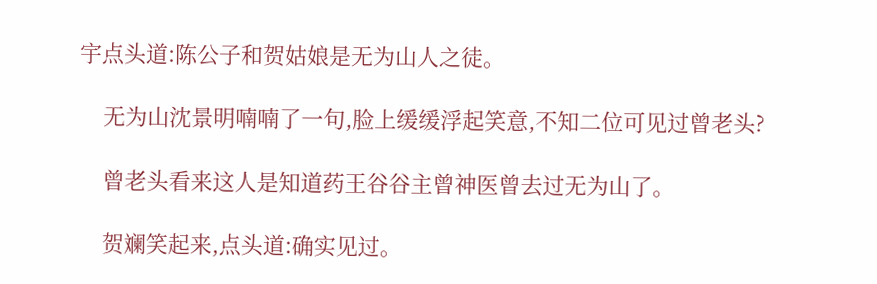宇点头道:陈公子和贺姑娘是无为山人之徒。

    无为山沈景明喃喃了一句,脸上缓缓浮起笑意,不知二位可见过曾老头?

    曾老头看来这人是知道药王谷谷主曾神医曾去过无为山了。

    贺斓笑起来,点头道:确实见过。